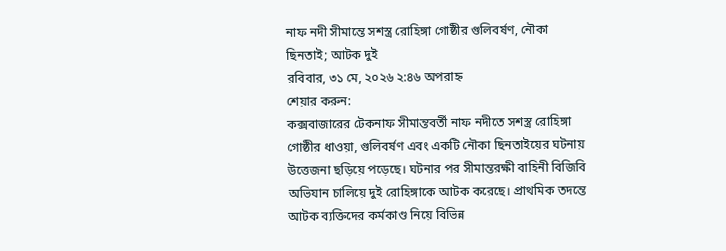নাফ নদী সীমান্তে সশস্ত্র রোহিঙ্গা গোষ্ঠীর গুলিবর্ষণ, নৌকা ছিনতাই; আটক দুই
রবিবার, ৩১ মে, ২০২৬ ২:৪৬ অপরাহ্ন
শেয়ার করুন:
কক্সবাজারের টেকনাফ সীমান্তবর্তী নাফ নদীতে সশস্ত্র রোহিঙ্গা গোষ্ঠীর ধাওয়া, গুলিবর্ষণ এবং একটি নৌকা ছিনতাইয়ের ঘটনায় উত্তেজনা ছড়িয়ে পড়েছে। ঘটনার পর সীমান্তরক্ষী বাহিনী বিজিবি অভিযান চালিয়ে দুই রোহিঙ্গাকে আটক করেছে। প্রাথমিক তদন্তে আটক ব্যক্তিদের কর্মকাণ্ড নিয়ে বিভিন্ন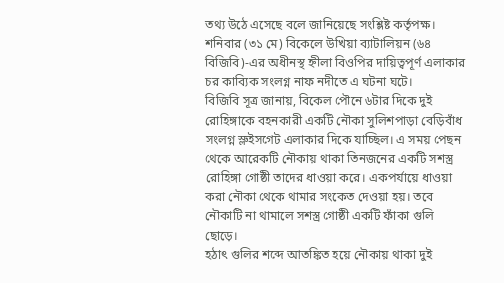তথ্য উঠে এসেছে বলে জানিয়েছে সংশ্লিষ্ট কর্তৃপক্ষ।
শনিবার (৩১ মে) বিকেলে উখিয়া ব্যাটালিয়ন (৬৪ বিজিবি)-এর অধীনস্থ হ্নীলা বিওপির দায়িত্বপূর্ণ এলাকার চর কাব্যিক সংলগ্ন নাফ নদীতে এ ঘটনা ঘটে।
বিজিবি সূত্র জানায়, বিকেল পৌনে ৬টার দিকে দুই রোহিঙ্গাকে বহনকারী একটি নৌকা সুলিশপাড়া বেড়িবাঁধ সংলগ্ন স্লুইসগেট এলাকার দিকে যাচ্ছিল। এ সময় পেছন থেকে আরেকটি নৌকায় থাকা তিনজনের একটি সশস্ত্র রোহিঙ্গা গোষ্ঠী তাদের ধাওয়া করে। একপর্যায়ে ধাওয়া করা নৌকা থেকে থামার সংকেত দেওয়া হয়। তবে নৌকাটি না থামালে সশস্ত্র গোষ্ঠী একটি ফাঁকা গুলি ছোড়ে।
হঠাৎ গুলির শব্দে আতঙ্কিত হয়ে নৌকায় থাকা দুই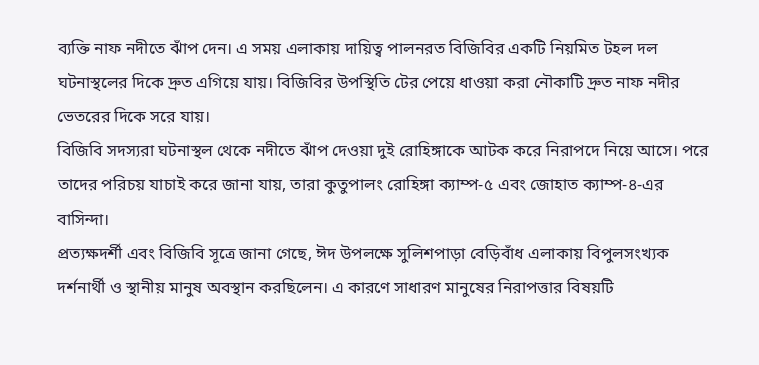ব্যক্তি নাফ নদীতে ঝাঁপ দেন। এ সময় এলাকায় দায়িত্ব পালনরত বিজিবির একটি নিয়মিত টহল দল ঘটনাস্থলের দিকে দ্রুত এগিয়ে যায়। বিজিবির উপস্থিতি টের পেয়ে ধাওয়া করা নৌকাটি দ্রুত নাফ নদীর ভেতরের দিকে সরে যায়।
বিজিবি সদস্যরা ঘটনাস্থল থেকে নদীতে ঝাঁপ দেওয়া দুই রোহিঙ্গাকে আটক করে নিরাপদে নিয়ে আসে। পরে তাদের পরিচয় যাচাই করে জানা যায়, তারা কুতুপালং রোহিঙ্গা ক্যাম্প-৫ এবং জোহাত ক্যাম্প-৪-এর বাসিন্দা।
প্রত্যক্ষদর্শী এবং বিজিবি সূত্রে জানা গেছে, ঈদ উপলক্ষে সুলিশপাড়া বেড়িবাঁধ এলাকায় বিপুলসংখ্যক দর্শনার্থী ও স্থানীয় মানুষ অবস্থান করছিলেন। এ কারণে সাধারণ মানুষের নিরাপত্তার বিষয়টি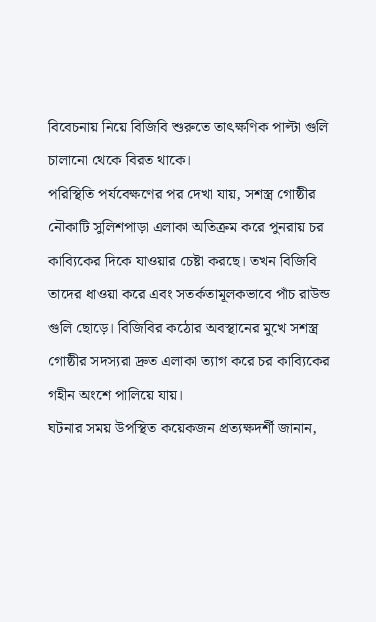বিবেচনায় নিয়ে বিজিবি শুরুতে তাৎক্ষণিক পাল্টা গুলি চালানো থেকে বিরত থাকে।
পরিস্থিতি পর্যবেক্ষণের পর দেখা যায়, সশস্ত্র গোষ্ঠীর নৌকাটি সুলিশপাড়া এলাকা অতিক্রম করে পুনরায় চর কাব্যিকের দিকে যাওয়ার চেষ্টা করছে। তখন বিজিবি তাদের ধাওয়া করে এবং সতর্কতামূলকভাবে পাঁচ রাউন্ড গুলি ছোড়ে। বিজিবির কঠোর অবস্থানের মুখে সশস্ত্র গোষ্ঠীর সদস্যরা দ্রুত এলাকা ত্যাগ করে চর কাব্যিকের গহীন অংশে পালিয়ে যায়।
ঘটনার সময় উপস্থিত কয়েকজন প্রত্যক্ষদর্শী জানান,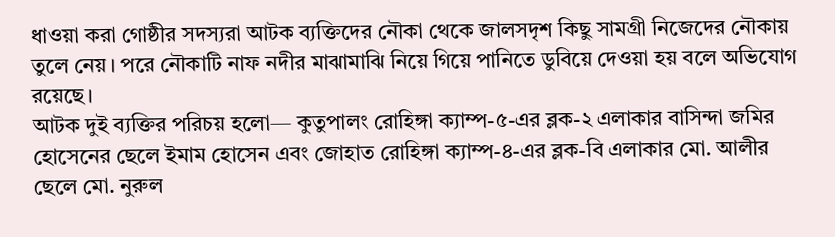ধাওয়া করা গোষ্ঠীর সদস্যরা আটক ব্যক্তিদের নৌকা থেকে জালসদৃশ কিছু সামগ্রী নিজেদের নৌকায় তুলে নেয়। পরে নৌকাটি নাফ নদীর মাঝামাঝি নিয়ে গিয়ে পানিতে ডুবিয়ে দেওয়া হয় বলে অভিযোগ রয়েছে।
আটক দুই ব্যক্তির পরিচয় হলো— কুতুপালং রোহিঙ্গা ক্যাম্প-৫-এর ব্লক-২ এলাকার বাসিন্দা জমির হোসেনের ছেলে ইমাম হোসেন এবং জোহাত রোহিঙ্গা ক্যাম্প-৪-এর ব্লক-বি এলাকার মো. আলীর ছেলে মো. নুরুল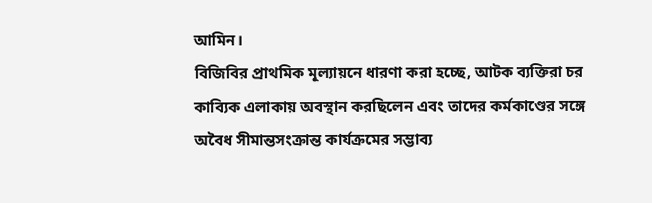আমিন।
বিজিবির প্রাথমিক মূল্যায়নে ধারণা করা হচ্ছে, আটক ব্যক্তিরা চর কাব্যিক এলাকায় অবস্থান করছিলেন এবং তাদের কর্মকাণ্ডের সঙ্গে অবৈধ সীমান্তসংক্রান্ত কার্যক্রমের সম্ভাব্য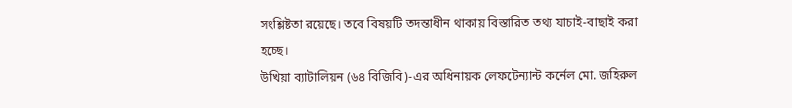সংশ্লিষ্টতা রয়েছে। তবে বিষয়টি তদন্তাধীন থাকায় বিস্তারিত তথ্য যাচাই-বাছাই করা হচ্ছে।
উখিয়া ব্যাটালিয়ন (৬৪ বিজিবি)-এর অধিনায়ক লেফটেন্যান্ট কর্নেল মো. জহিরুল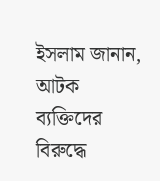ইসলাম জানান, আটক ব্যক্তিদের বিরুদ্ধে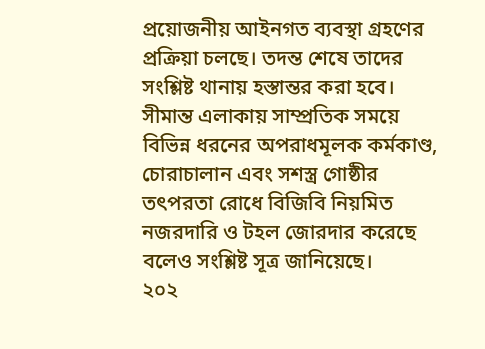প্রয়োজনীয় আইনগত ব্যবস্থা গ্রহণের প্রক্রিয়া চলছে। তদন্ত শেষে তাদের সংশ্লিষ্ট থানায় হস্তান্তর করা হবে।
সীমান্ত এলাকায় সাম্প্রতিক সময়ে বিভিন্ন ধরনের অপরাধমূলক কর্মকাণ্ড, চোরাচালান এবং সশস্ত্র গোষ্ঠীর তৎপরতা রোধে বিজিবি নিয়মিত নজরদারি ও টহল জোরদার করেছে বলেও সংশ্লিষ্ট সূত্র জানিয়েছে।
২০২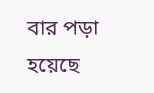বার পড়া হয়েছে